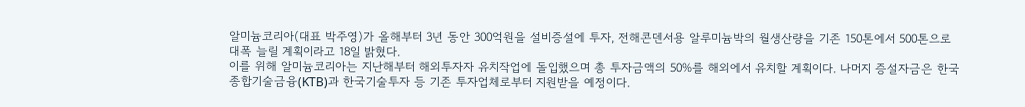알미늄코리아(대표 박주영)가 올해부터 3년 동안 300억원을 설비증설에 투자, 전해콘덴서용 알루미늄박의 월생산량을 기존 150톤에서 500톤으로 대폭 늘릴 계획이라고 18일 밝혔다.
이를 위해 알미늄코리아는 지난해부터 해외투자자 유치작업에 돌입했으며 총 투자금액의 50%를 해외에서 유치할 계획이다. 나머지 증설자금은 한국종합기술금융(KTB)과 한국기술투자 등 기존 투자업체로부터 지원받을 예정이다.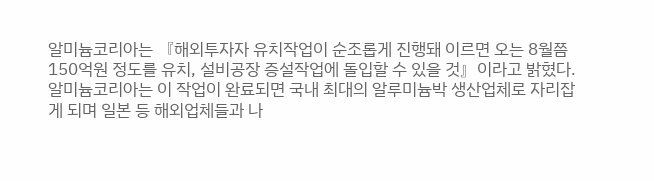알미늄코리아는 『해외투자자 유치작업이 순조롭게 진행돼 이르면 오는 8월쯤 150억원 정도를 유치, 설비공장 증설작업에 돌입할 수 있을 것』이라고 밝혔다.
알미늄코리아는 이 작업이 완료되면 국내 최대의 알루미늄박 생산업체로 자리잡게 되며 일본 등 해외업체들과 나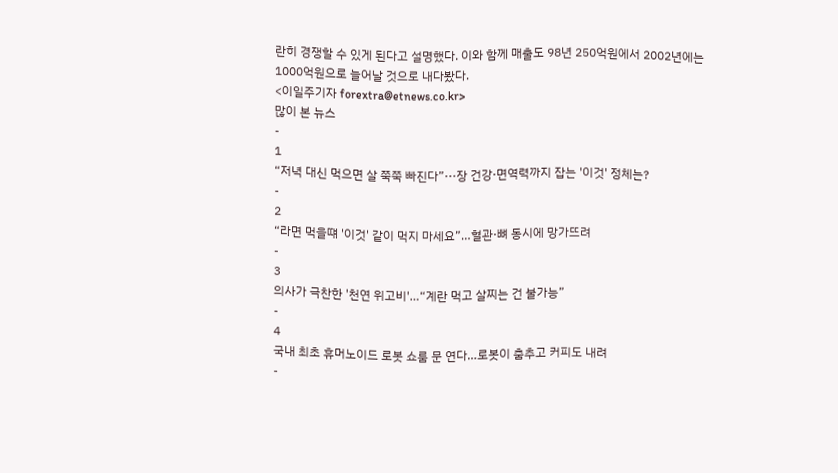란히 경쟁할 수 있게 된다고 설명했다. 이와 함께 매출도 98년 250억원에서 2002년에는 1000억원으로 늘어날 것으로 내다봤다.
<이일주기자 forextra@etnews.co.kr>
많이 본 뉴스
-
1
“저녁 대신 먹으면 살 쭉쭉 빠진다”···장 건강·면역력까지 잡는 '이것' 정체는?
-
2
“라면 먹을떄 '이것' 같이 먹지 마세요”…혈관·뼈 동시에 망가뜨려
-
3
의사가 극찬한 '천연 위고비'…“계란 먹고 살찌는 건 불가능”
-
4
국내 최초 휴머노이드 로봇 쇼룸 문 연다…로봇이 춤추고 커피도 내려
-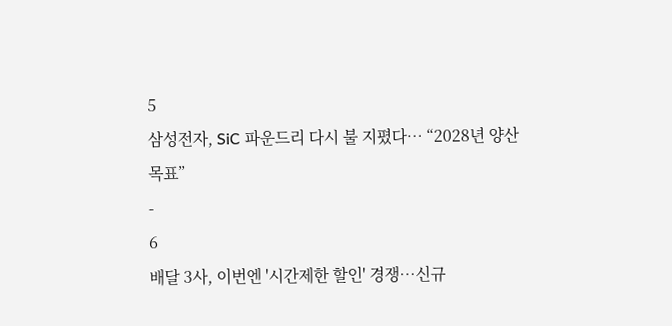5
삼성전자, SiC 파운드리 다시 불 지폈다… “2028년 양산 목표”
-
6
배달 3사, 이번엔 '시간제한 할인' 경쟁…신규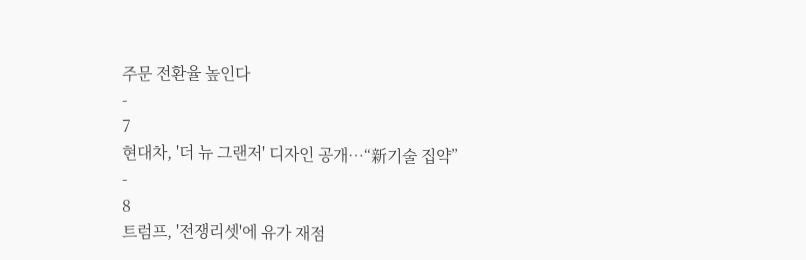주문 전환율 높인다
-
7
현대차, '더 뉴 그랜저' 디자인 공개…“新기술 집약”
-
8
트럼프, '전쟁리셋'에 유가 재점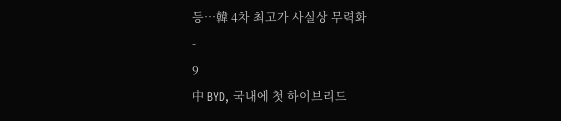등…韓 4차 최고가 사실상 무력화
-
9
中 BYD, 국내에 첫 하이브리드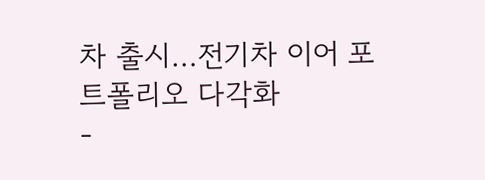차 출시…전기차 이어 포트폴리오 다각화
-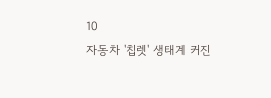10
자동차 '칩렛' 생태계 커진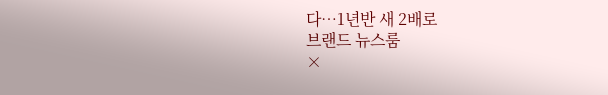다…1년반 새 2배로
브랜드 뉴스룸
×